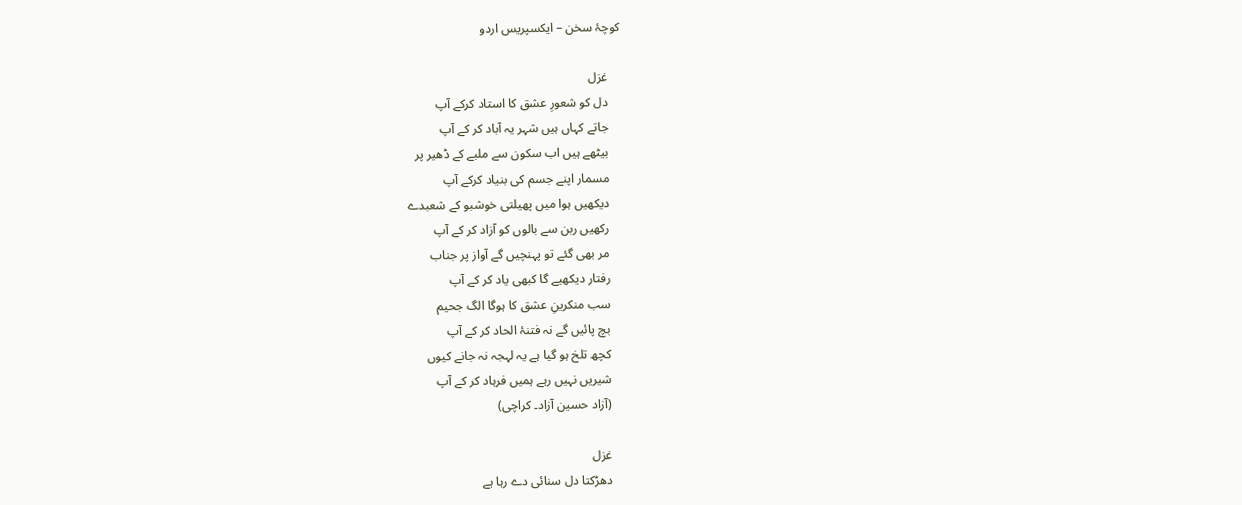کوچۂ سخن – ایکسپریس اردو

    غزل
    دل کو شعورِ عشق کا استاد کرکے آپ
    جاتے کہاں ہیں شہر یہ آباد کر کے آپ
    بیٹھے ہیں اب سکون سے ملبے کے ڈھیر پر
    مسمار اپنے جسم کی بنیاد کرکے آپ
    دیکھیں ہوا میں پھیلتی خوشبو کے شعبدے
    رکھیں ربن سے بالوں کو آزاد کر کے آپ
    مر بھی گئے تو پہنچیں گے آواز پر جناب
    رفتار دیکھیے گا کبھی یاد کر کے آپ
    سب منکرینِ عشق کا ہوگا الگ جحیم
    بچ پائیں گے نہ فتنۂ الحاد کر کے آپ
    کچھ تلخ ہو گیا ہے یہ لہجہ نہ جانے کیوں
    شیریں نہیں رہے ہمیں فرہاد کر کے آپ
    (آزاد حسین آزاد۔ کراچی)

    غزل
    دھڑکتا دل سنائی دے رہا ہے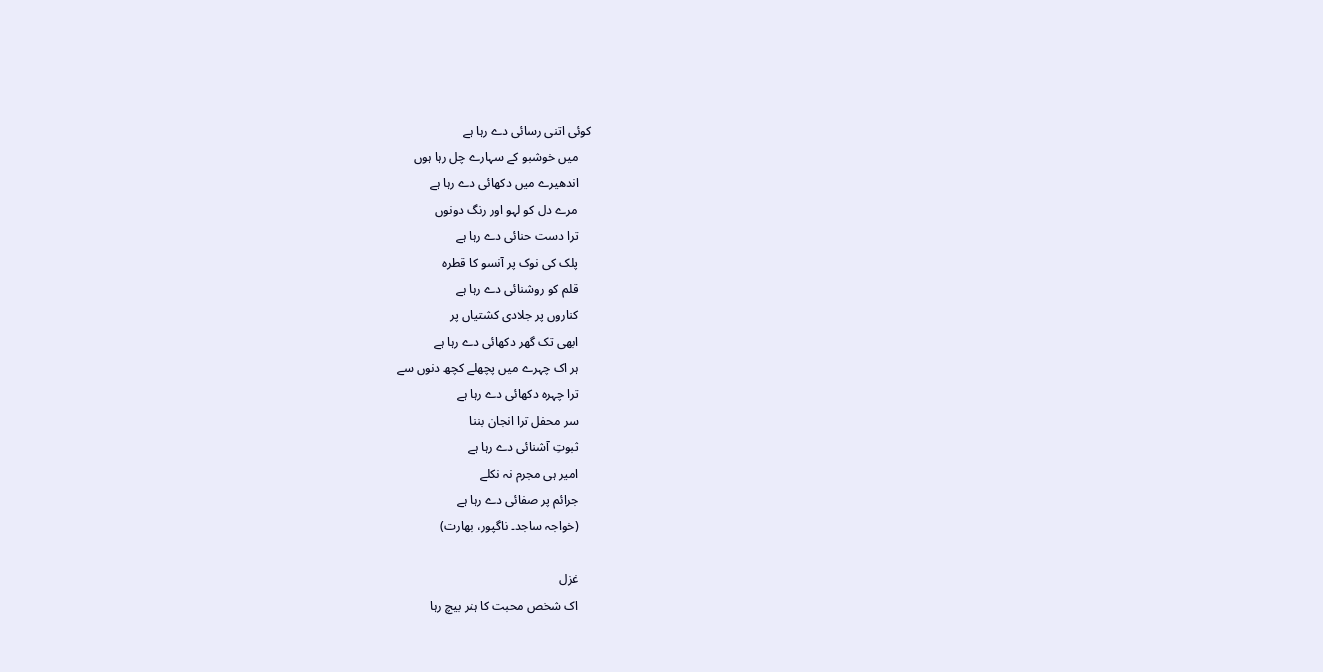کوئی اتنی رسائی دے رہا ہے
    میں خوشبو کے سہارے چل رہا ہوں
    اندھیرے میں دکھائی دے رہا ہے
    مرے دل کو لہو اور رنگ دونوں
    ترا دست حنائی دے رہا ہے
    پلک کی نوک پر آنسو کا قطرہ
    قلم کو روشنائی دے رہا ہے
    کناروں پر جلادی کشتیاں پر
    ابھی تک گھر دکھائی دے رہا ہے
    ہر اک چہرے میں پچھلے کچھ دنوں سے
    ترا چہرہ دکھائی دے رہا ہے
    سر محفل ترا انجان بننا
    ثبوتِ آشنائی دے رہا ہے
    امیر ہی مجرم نہ نکلے
    جرائم پر صفائی دے رہا ہے
    (خواجہ ساجد۔ ناگپور، بھارت)

    غزل
    اک شخص محبت کا ہنر بیچ رہا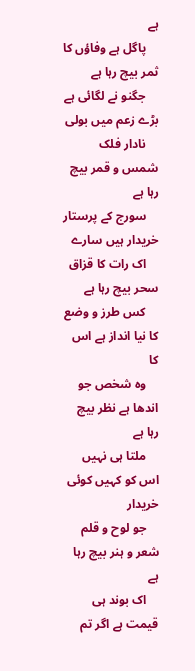ہے
    پاگل ہے وفاؤں کا ثمر بیچ رہا ہے
    جگنو نے لگائی ہے بڑے زعم میں بولی
    نادار فلک شمس و قمر بیچ رہا ہے
    سورج کے پرستار خریدار ہیں سارے
    اک رات کا قزاق سحر بیچ رہا ہے
    کس طرز و وضع کا نیا انداز ہے اس کا
    وہ شخص جو اندھا ہے نظر بیچ رہا ہے
    ملتا ہی نہیں اس کو کہیں کوئی خریدار
    جو لوح و قلم شعر و ہنر بیچ رہا ہے
    اک بوند ہی قیمت ہے اگر تم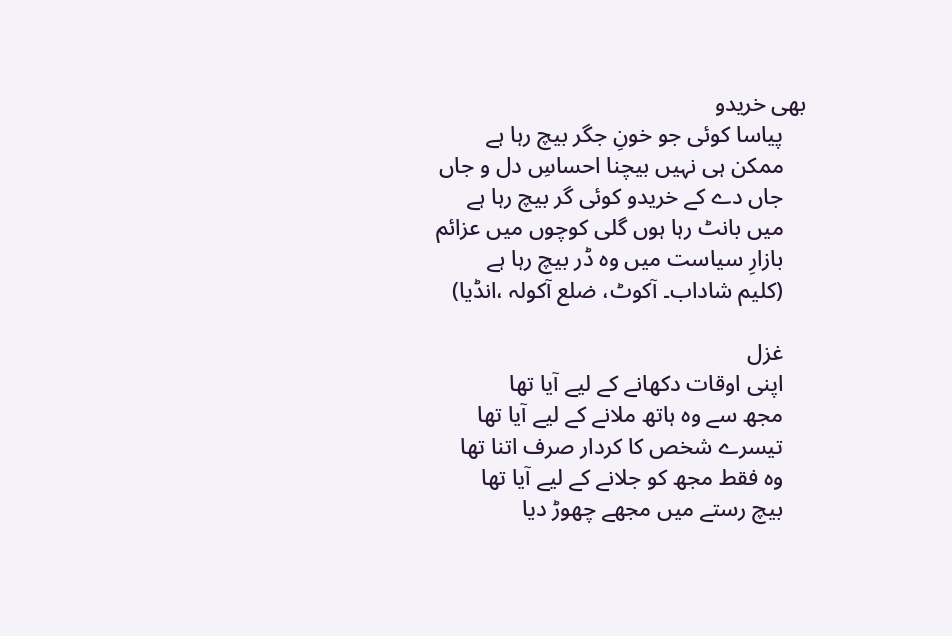بھی خریدو
    پیاسا کوئی جو خونِ جگر بیچ رہا ہے
    ممکن ہی نہیں بیچنا احساسِ دل و جاں
    جاں دے کے خریدو کوئی گر بیچ رہا ہے
    میں بانٹ رہا ہوں گلی کوچوں میں عزائم
    بازارِ سیاست میں وہ ڈر بیچ رہا ہے
    (کلیم شاداب۔ آکوٹ، ضلع آکولہ ،انڈیا)

    غزل
    اپنی اوقات دکھانے کے لیے آیا تھا
    مجھ سے وہ ہاتھ ملانے کے لیے آیا تھا
    تیسرے شخص کا کردار صرف اتنا تھا
    وہ فقط مجھ کو جلانے کے لیے آیا تھا
    بیچ رستے میں مجھے چھوڑ دیا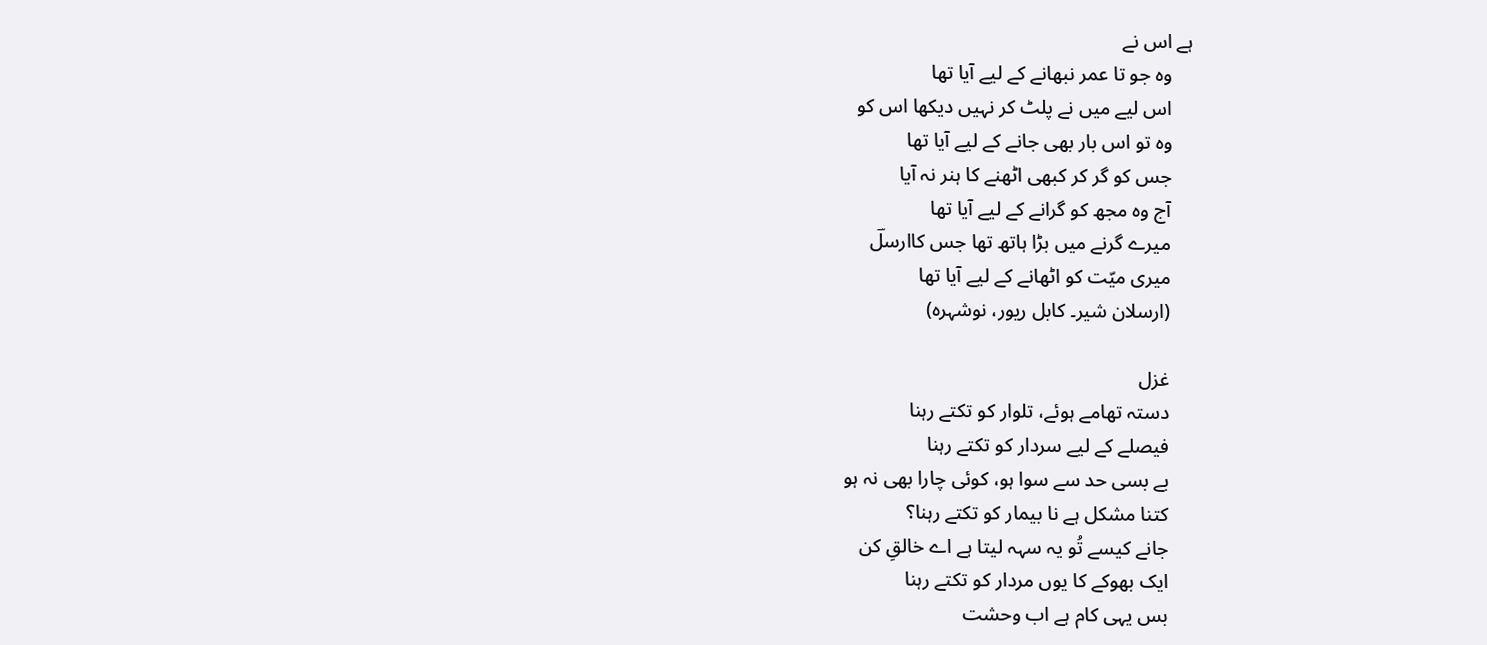ہے اس نے
    وہ جو تا عمر نبھانے کے لیے آیا تھا
    اس لیے میں نے پلٹ کر نہیں دیکھا اس کو
    وہ تو اس بار بھی جانے کے لیے آیا تھا
    جس کو گر کر کبھی اٹھنے کا ہنر نہ آیا
    آج وہ مجھ کو گرانے کے لیے آیا تھا
    میرے گرنے میں بڑا ہاتھ تھا جس کاارسلؔ
    میری میّت کو اٹھانے کے لیے آیا تھا
    (ارسلان شیر۔ کابل ریور، نوشہرہ)

    غزل
    دستہ تھامے ہوئے، تلوار کو تکتے رہنا
    فیصلے کے لیے سردار کو تکتے رہنا
    بے بسی حد سے سوا ہو، کوئی چارا بھی نہ ہو
    کتنا مشکل ہے نا بیمار کو تکتے رہنا؟
    جانے کیسے تُو یہ سہہ لیتا ہے اے خالقِ کن
    ایک بھوکے کا یوں مردار کو تکتے رہنا
    بس یہی کام ہے اب وحشت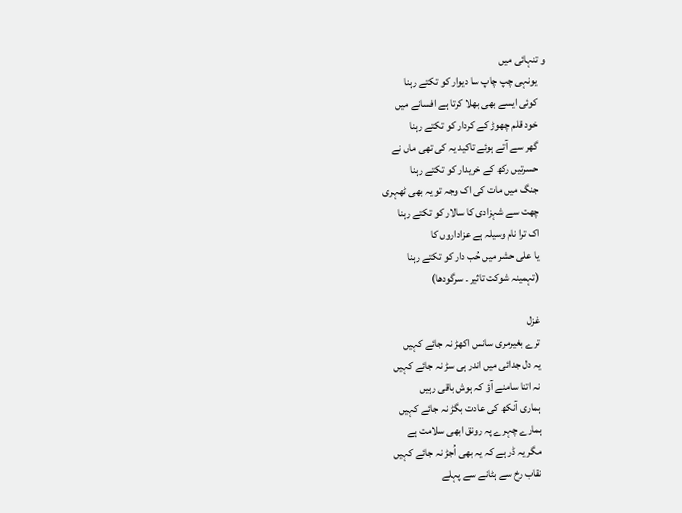و تنہائی میں
    یونہی چپ چاپ سا دیوار کو تکتے رہنا
    کوئی ایسے بھی بھلا کرتا ہے افسانے میں
    خود قلم چھوڑ کے کردار کو تکتے رہنا
    گھر سے آتے ہوئے تاکید یہ کی تھی ماں نے
    حسرتیں رکھ کے خریدار کو تکتے رہنا
    جنگ میں مات کی اک وجہ تو یہ بھی ٹھہری
    چھت سے شہزادی کا سالار کو تکتے رہنا
    اک ترا نام وسیلہ ہے عزاداروں کا
    یا علی حشر میں حُب دار کو تکتے رہنا
    (تہمینہ شوکت تاثیر ۔ سرگودھا)

    غزل
    ترے بغیرمری سانس اکھڑ نہ جائے کہیں
    یہ دل جدائی میں اندر ہی سڑ نہ جائے کہیں
    نہ اتنا سامنے آؤ کہ ہوش باقی رہیں
    ہماری آنکھ کی عادت بگڑ نہ جائے کہیں
    ہمارے چہرے پہ رونق ابھی سلامت ہے
    مگر یہ ڈر ہے کہ یہ بھی اُجڑ نہ جائے کہیں
    نقاب رخ سے ہٹانے سے پہلے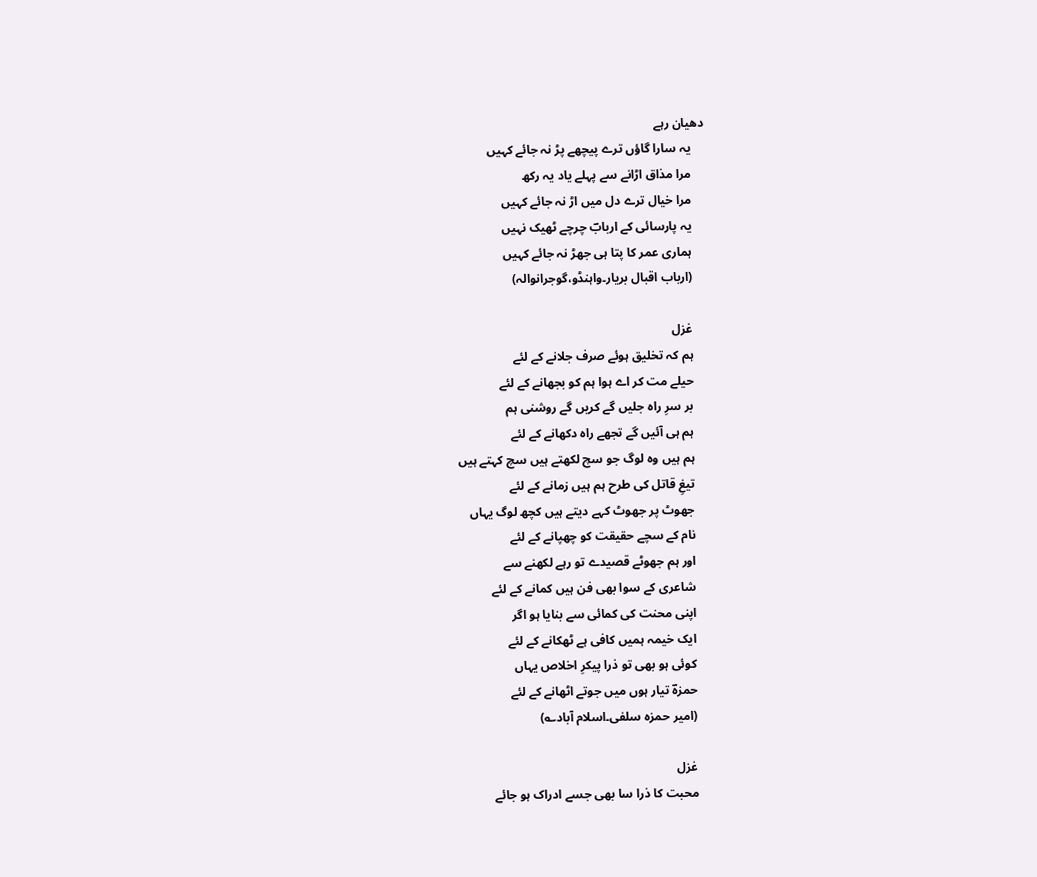دھیان رہے
    یہ سارا گاؤں ترے پیچھے پڑ نہ جائے کہیں
    مرا مذاق اڑانے سے پہلے یاد یہ رکھ
    مرا خیال ترے دل میں اڑ نہ جائے کہیں
    یہ پارسائی کے اربابؔ چرچے ٹھیک نہیں
    ہماری عمر کا پتا ہی جھڑ نہ جائے کہیں
    (ارباب اقبال بریار۔واہنڈو،گوجرانوالہ)

    غزل
    ہم کہ تخلیق ہوئے صرف جلانے کے لئے
    حیلے مت کر اے ہوا ہم کو بجھانے کے لئے
    بر سرِ راہ جلیں گے کریں گے روشنی ہم
    ہم ہی آئیں گے تجھے راہ دکھانے کے لئے
    ہم ہیں وہ لوگ جو سچ لکھتے ہیں سچ کہتے ہیں
    تیغِ قاتل کی طرح ہم ہیں زمانے کے لئے
    جھوٹ پر جھوٹ کہے دیتے ہیں کچھ لوگ یہاں
    نام کے سچے حقیقت کو چھپانے کے لئے
    اور ہم جھوٹے قصیدے تو رہے لکھنے سے
    شاعری کے سوا بھی فن ہیں کمانے کے لئے
    اپنی محنت کی کمائی سے بنایا ہو اگر
    ایک خیمہ ہمیں کافی ہے ٹھکانے کے لئے
    کوئی ہو بھی تو ذرا پیکرِ اخلاص یہاں
    حمزہؔ تیار ہوں میں جوتے اٹھانے کے لئے
    (امیر حمزہ سلفی۔اسلام آباد؎)

    غزل
    محبت کا ذرا سا بھی جسے ادراک ہو جائے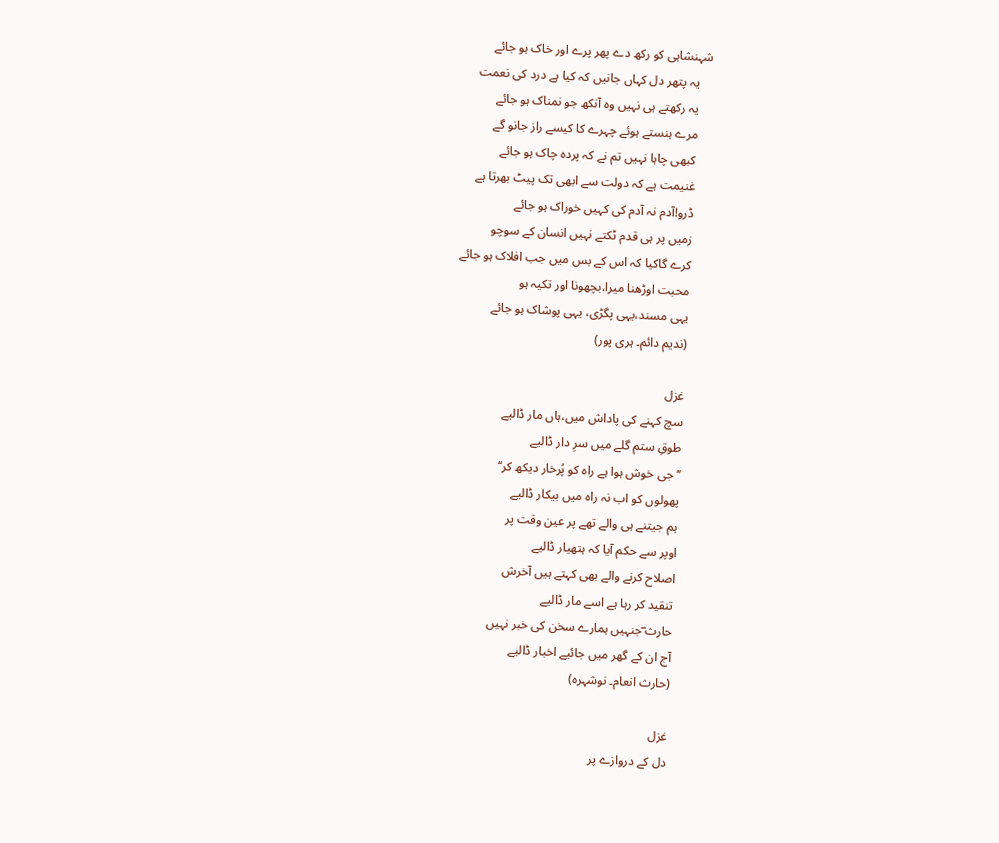شہنشاہی کو رکھ دے پھر پرے اور خاک ہو جائے
    یہ پتھر دل کہاں جانیں کہ کیا ہے درد کی نعمت
    یہ رکھتے ہی نہیں وہ آنکھ جو نمناک ہو جائے
    مرے ہنستے ہوئے چہرے کا کیسے راز جانو گے
    کبھی چاہا نہیں تم نے کہ پردہ چاک ہو جائے
    غنیمت ہے کہ دولت سے ابھی تک پیٹ بھرتا ہے
    ڈرو!آدم نہ آدم کی کہیں خوراک ہو جائے
    زمیں پر ہی قدم ٹکتے نہیں انسان کے سوچو
    کرے گاکیا کہ اس کے بس میں جب افلاک ہو جائے
    محبت اوڑھنا میرا،بچھونا اور تکیہ ہو
    یہی مسند،یہی پگڑی، یہی پوشاک ہو جائے
    (ندیم دائم۔ ہری پور)

    غزل
    سچ کہنے کی پاداش میں،ہاں مار ڈالیے
    طوقِ ستم گلے میں سرِ دار ڈالیے
    ’’جی خوش ہوا ہے راہ کو پُرخار دیکھ کر‘‘
    پھولوں کو اب نہ راہ میں بیکار ڈالیے
    ہم جیتنے ہی والے تھے پر عین وقت پر
    اوپر سے حکم آیا کہ ہتھیار ڈالیے
    اصلاح کرنے والے بھی کہتے ہیں آخرش
    تنقید کر رہا ہے اسے مار ڈالیے
    حارث ؔجنہیں ہمارے سخن کی خبر نہیں
    آج ان کے گھر میں جائیے اخبار ڈالیے
    (حارث انعام۔ نوشہرہ)

    غزل
    دل کے دروازے پر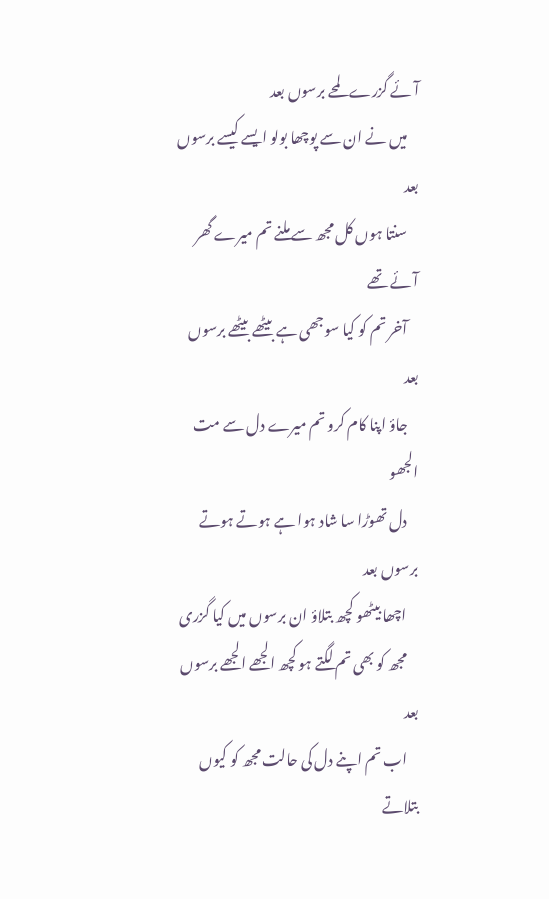آئے گزرے لمحے برسوں بعد
    میں نے ان سے پوچھا بولو ایسے کیسے برسوں بعد
    سنتا ہوں کل مجھ سے ملنے تم میرے گھر آئے تھے
    آخر تم کو کیا سوجھی ہے بیٹھے بیٹھے برسوں بعد
    جاؤ اپنا کام کرو تم میرے دل سے مت الجھو
    دل تھوڑا سا شاد ہوا ہے ہوتے ہوتے برسوں بعد
    اچھا بیٹھو کچھ بتلاؤ ان برسوں میں کیا گزری
    مجھ کو بھی تم لگتے ہو کچھ الجھے الجھے برسوں بعد
    اب تم اپنے دل کی حالت مجھ کو کیوں بتلاتے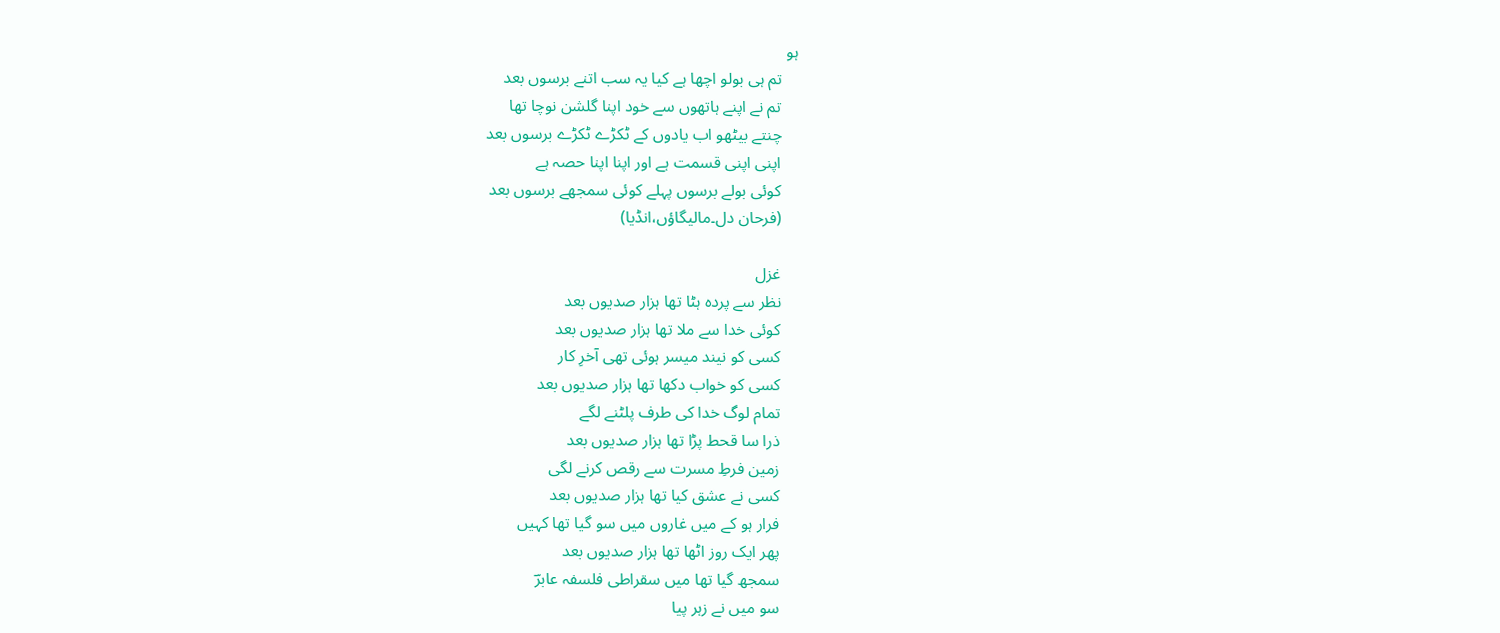ہو
    تم ہی بولو اچھا ہے کیا یہ سب اتنے برسوں بعد
    تم نے اپنے ہاتھوں سے خود اپنا گلشن نوچا تھا
    چنتے بیٹھو اب یادوں کے ٹکڑے ٹکڑے برسوں بعد
    اپنی اپنی قسمت ہے اور اپنا اپنا حصہ ہے
    کوئی بولے برسوں پہلے کوئی سمجھے برسوں بعد
    (فرحان دل۔مالیگاؤں،انڈیا)

    غزل
    نظر سے پردہ ہٹا تھا ہزار صدیوں بعد
    کوئی خدا سے ملا تھا ہزار صدیوں بعد
    کسی کو نیند میسر ہوئی تھی آخرِ کار
    کسی کو خواب دکھا تھا ہزار صدیوں بعد
    تمام لوگ خدا کی طرف پلٹنے لگے
    ذرا سا قحط پڑا تھا ہزار صدیوں بعد
    زمین فرطِ مسرت سے رقص کرنے لگی
    کسی نے عشق کیا تھا ہزار صدیوں بعد
    فرار ہو کے میں غاروں میں سو گیا تھا کہیں
    پھر ایک روز اٹھا تھا ہزار صدیوں بعد
    سمجھ گیا تھا میں سقراطی فلسفہ عابرؔ
    سو میں نے زہر پیا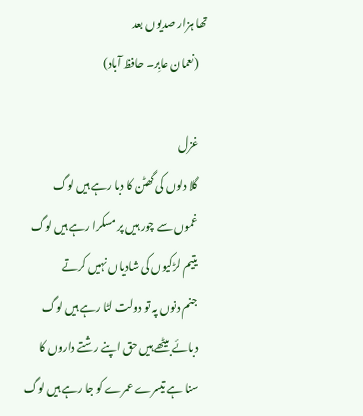تھا ہزار صدیوں بعد
    (نعمان عابِر۔ حافظ آباد)

    غزل
    گلا دلوں کی گھٹن کا دبا رہے ہیں لوگ
    غموں سے چور ہیں پر مسکرا رہے ہیں لوگ
    یتیم لڑکیوں کی شادیاں نہیں کرتے
    جنم دنوں پہ تو دولت لٹا رہے ہیں لوگ
    دبائے بیٹھے ہیں حق اپنے رشتے داروں کا
    سنا ہے تیسرے عمرے کو جا رہے ہیں لوگ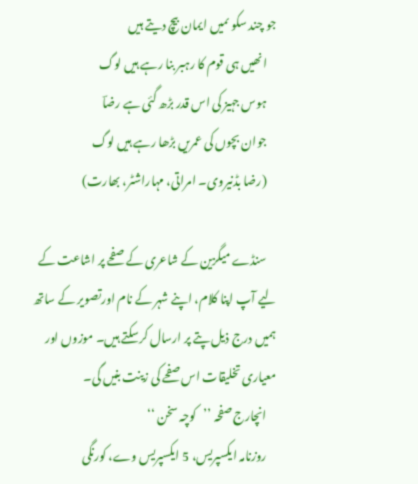جو چند سکو ںمیں ایمان بیچ دیتے ہیں
    انھیں ہی قوم کا رہبر بنا رہے ہیں لوگ
    ہوس جہیز کی اس قدر بڑھ گئی ہے رضاؔ
    جوان بچوں کی عمریں بڑھا رہے ہیں لوگ
    (رضا بڈنیروی۔ امراتی، مہاراشٹر، بھارت)

    سنڈے میگزین کے شاعری کے صفحے پر اشاعت کے لیے آپ اپنا کلام، اپنے شہر کے نام اورتصویر کے ساتھ ہمیں درج ذیل پتے پر ارسال کرسکتے ہیں۔ موزوں اور معیاری تخلیقات اس صفحے کی زینت بنیں گی۔
    انچارج صفحہ ’’کوچہ سخن ‘‘
    روزنامہ ایکسپریس، 5 ایکسپریس وے، کورنگی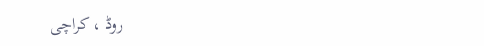روڈ ، کراچی